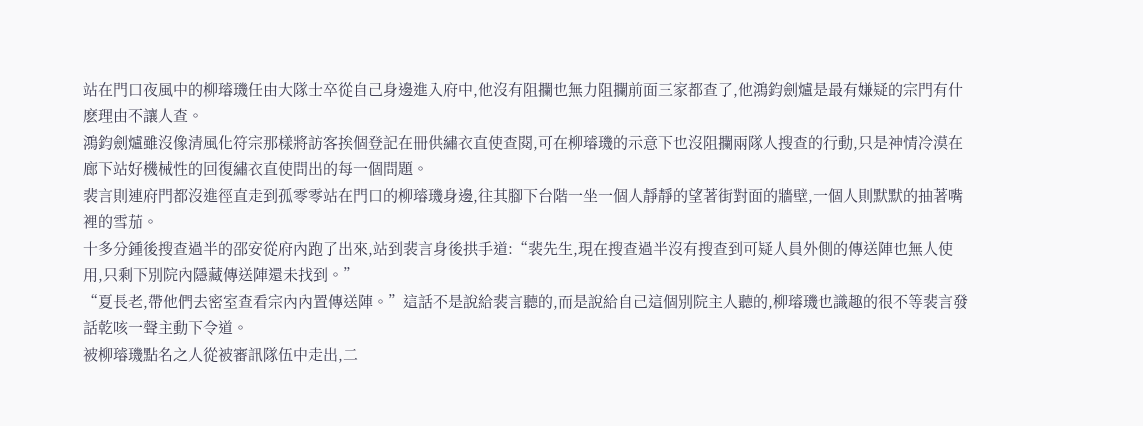站在門口夜風中的柳璿璣任由大隊士卒從自己身邊進入府中,他沒有阻攔也無力阻攔前面三家都查了,他鴻鈞劍爐是最有嫌疑的宗門有什麽理由不讓人查。
鴻鈞劍爐雖沒像清風化符宗那樣將訪客挨個登記在冊供繡衣直使查閱,可在柳璿璣的示意下也沒阻攔兩隊人搜查的行動,只是神情冷漠在廊下站好機械性的回復繡衣直使問出的每一個問題。
裴言則連府門都沒進徑直走到孤零零站在門口的柳璿璣身邊,往其腳下台階一坐一個人靜靜的望著街對面的牆壁,一個人則默默的抽著嘴裡的雪茄。
十多分鍾後搜查過半的邵安從府內跑了出來,站到裴言身後拱手道:“裴先生,現在搜查過半沒有搜查到可疑人員外側的傳送陣也無人使用,只剩下別院內隱藏傳送陣還未找到。”
“夏長老,帶他們去密室查看宗內內置傳送陣。”這話不是說給裴言聽的,而是說給自己這個別院主人聽的,柳璿璣也識趣的很不等裴言發話乾咳一聲主動下令道。
被柳璿璣點名之人從被審訊隊伍中走出,二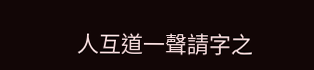人互道一聲請字之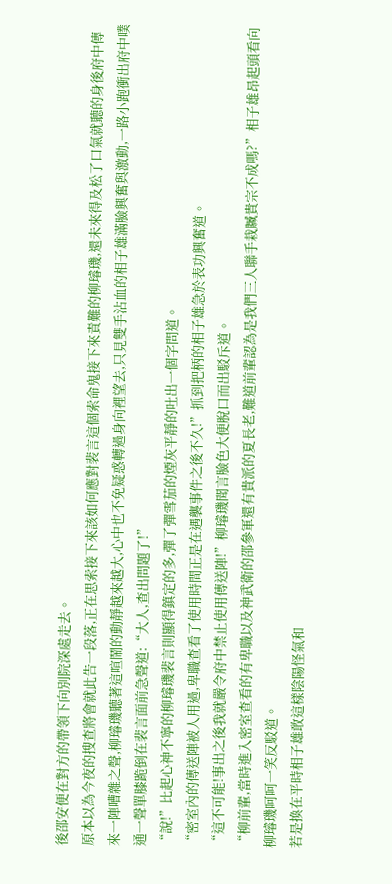後邵安便在對方的帶領下向別院深處走去。
原本以為今夜的搜查將會就此告一段落,正在思索接下來該如何應對裴言這個索命鬼接下來責難的柳璿璣,還未來得及松了口氣就聽的身後府中傳來一陣嘈雜之聲,柳璿璣聽著這喧鬧的動靜越來越大,心中也不免疑惑轉過身向裡望去,只見雙手沾血的相子雄滿臉興奮與激動,一路小跑衝出府中噗通一聲單膝跪倒在裴言面前急聲道:“大人,查出問題了!”
“說!”比起心神不寧的柳璿璣裴言則顯得鎮定的多,彈了彈雪茄的煙灰平靜的吐出一個字問道。
“密室內的傳送陣被人用過,卑職查看了使用時間正是在遇襲事件之後不久!”抓到把柄的相子雄急於表功興奮道。
“這不可能!事出之後我就嚴令府中禁止使用傳送陣!”柳璿璣聞言臉色大便脫口而出駁斥道。
“柳前輩,當時進入密室查看的有卑職以及神武衛的邵參軍還有貴派的夏長老,難道前輩認為是我們三人聯手栽贓貴宗不成嗎?”相子雄昂起頭看向柳璿璣呵呵一笑反駁道。
若是換在平時相子雄敢這樣陰陽怪氣和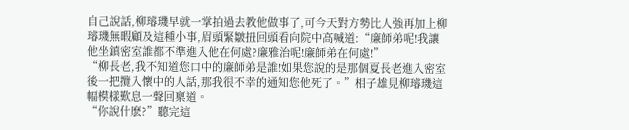自己說話,柳璿璣早就一掌拍過去教他做事了,可今天對方勢比人強再加上柳璿璣無暇顧及這種小事,眉頭緊皺扭回頭看向院中高喊道:“廉師弟呢!我讓他坐鎮密室誰都不準進入他在何處?廉雅治呢!廉師弟在何處!”
“柳長老,我不知道您口中的廉師弟是誰!如果您說的是那個夏長老進入密室後一把攬入懷中的人話,那我很不幸的通知您他死了。”相子雄見柳璿璣這幅模樣歎息一聲回稟道。
“你說什麽?”聽完這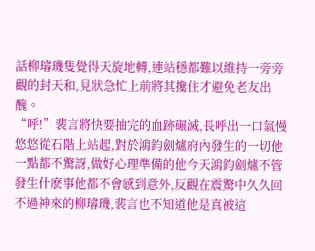話柳璿璣隻覺得天旋地轉,連站穩都難以維持一旁旁觀的封天和,見狀急忙上前將其攙住才避免老友出醜。
“呼!”裴言將快要抽完的血跡碾滅,長呼出一口氣慢悠悠從石階上站起,對於鴻鈞劍爐府內發生的一切他一點都不驚訝,做好心理準備的他今天鴻鈞劍爐不管發生什麽事他都不會感到意外,反觀在震驚中久久回不過神來的柳璿璣,裴言也不知道他是真被這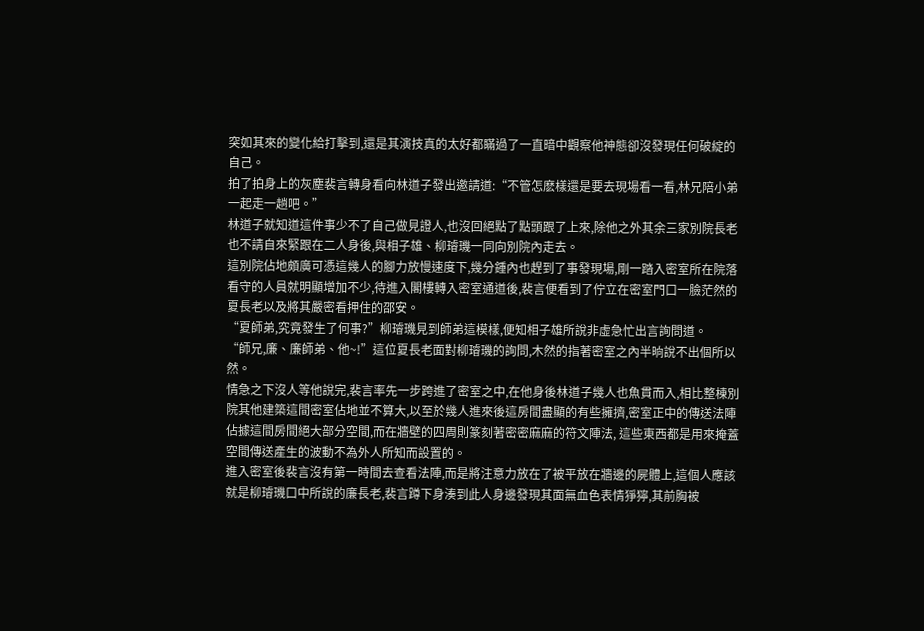突如其來的變化給打擊到,還是其演技真的太好都瞞過了一直暗中觀察他神態卻沒發現任何破綻的自己。
拍了拍身上的灰塵裴言轉身看向林道子發出邀請道:“不管怎麽樣還是要去現場看一看,林兄陪小弟一起走一趟吧。”
林道子就知道這件事少不了自己做見證人,也沒回絕點了點頭跟了上來,除他之外其余三家別院長老也不請自來緊跟在二人身後,與相子雄、柳璿璣一同向別院內走去。
這別院佔地頗廣可憑這幾人的腳力放慢速度下,幾分鍾內也趕到了事發現場,剛一踏入密室所在院落看守的人員就明顯增加不少,待進入閣樓轉入密室通道後,裴言便看到了佇立在密室門口一臉茫然的夏長老以及將其嚴密看押住的邵安。
“夏師弟,究竟發生了何事?”柳璿璣見到師弟這模樣,便知相子雄所說非虛急忙出言詢問道。
“師兄,廉、廉師弟、他~!”這位夏長老面對柳璿璣的詢問,木然的指著密室之內半晌說不出個所以然。
情急之下沒人等他說完,裴言率先一步跨進了密室之中,在他身後林道子幾人也魚貫而入,相比整棟別院其他建築這間密室佔地並不算大,以至於幾人進來後這房間盡顯的有些擁擠,密室正中的傳送法陣佔據這間房間絕大部分空間,而在牆壁的四周則篆刻著密密麻麻的符文陣法, 這些東西都是用來掩蓋空間傳送產生的波動不為外人所知而設置的。
進入密室後裴言沒有第一時間去查看法陣,而是將注意力放在了被平放在牆邊的屍體上,這個人應該就是柳璿璣口中所說的廉長老,裴言蹲下身湊到此人身邊發現其面無血色表情猙獰,其前胸被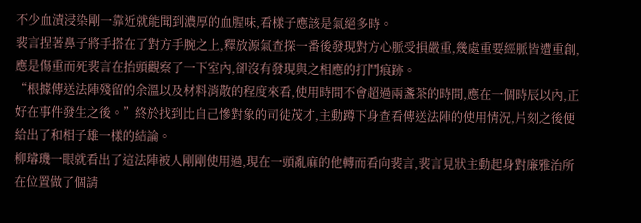不少血漬浸染剛一靠近就能聞到濃厚的血腥味,看樣子應該是氣絕多時。
裴言捏著鼻子將手搭在了對方手腕之上,釋放源氣查探一番後發現對方心脈受損嚴重,幾處重要經脈皆遭重創,應是傷重而死裴言在抬頭觀察了一下室內,卻沒有發現與之相應的打鬥痕跡。
“根據傳送法陣殘留的余溫以及材料消散的程度來看,使用時間不會超過兩盞茶的時間,應在一個時辰以內,正好在事件發生之後。”終於找到比自己慘對象的司徒茂才,主動蹲下身查看傳送法陣的使用情況,片刻之後便給出了和相子雄一樣的結論。
柳璿璣一眼就看出了這法陣被人剛剛使用過,現在一頭亂麻的他轉而看向裴言,裴言見狀主動起身對廉雅治所在位置做了個請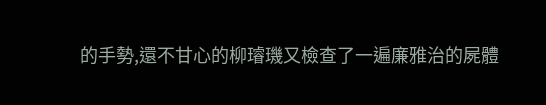的手勢,還不甘心的柳璿璣又檢查了一遍廉雅治的屍體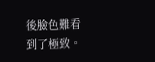後臉色難看到了極致。